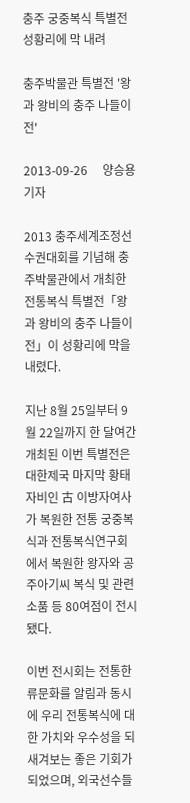충주 궁중복식 특별전 성황리에 막 내려

충주박물관 특별전 '왕과 왕비의 충주 나들이 전'

2013-09-26     양승용 기자

2013 충주세계조정선수권대회를 기념해 충주박물관에서 개최한 전통복식 특별전「왕과 왕비의 충주 나들이 전」이 성황리에 막을 내렸다.

지난 8월 25일부터 9월 22일까지 한 달여간 개최된 이번 특별전은 대한제국 마지막 황태자비인 古 이방자여사가 복원한 전통 궁중복식과 전통복식연구회에서 복원한 왕자와 공주아기씨 복식 및 관련 소품 등 80여점이 전시됐다.

이번 전시회는 전통한류문화를 알림과 동시에 우리 전통복식에 대한 가치와 우수성을 되새겨보는 좋은 기회가 되었으며, 외국선수들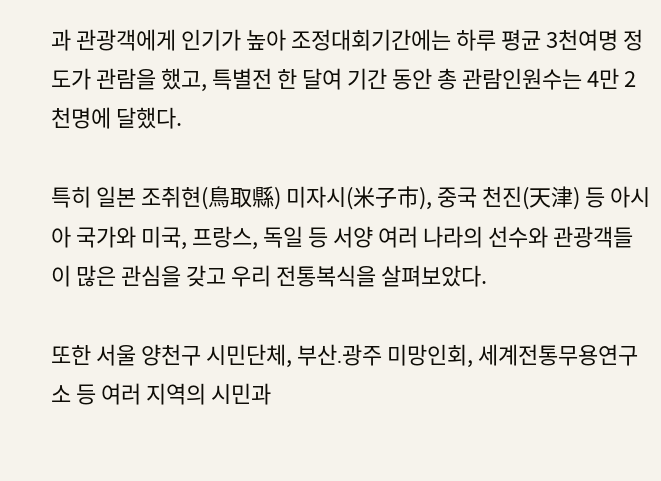과 관광객에게 인기가 높아 조정대회기간에는 하루 평균 3천여명 정도가 관람을 했고, 특별전 한 달여 기간 동안 총 관람인원수는 4만 2천명에 달했다.

특히 일본 조취현(鳥取縣) 미자시(米子市), 중국 천진(天津) 등 아시아 국가와 미국, 프랑스, 독일 등 서양 여러 나라의 선수와 관광객들이 많은 관심을 갖고 우리 전통복식을 살펴보았다.

또한 서울 양천구 시민단체, 부산․광주 미망인회, 세계전통무용연구소 등 여러 지역의 시민과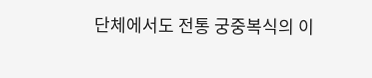단체에서도 전통 궁중복식의 이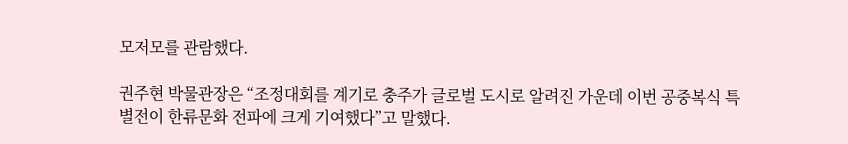모저모를 관람했다.

권주현 박물관장은 “조정대회를 계기로 충주가 글로벌 도시로 알려진 가운데 이번 공중복식 특별전이 한류문화 전파에 크게 기여했다”고 말했다.